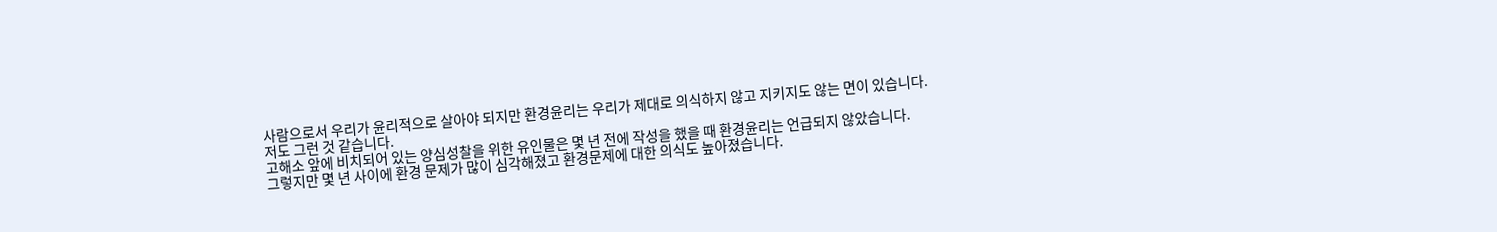사람으로서 우리가 윤리적으로 살아야 되지만 환경윤리는 우리가 제대로 의식하지 않고 지키지도 않는 면이 있습니다.
저도 그런 것 같습니다.
고해소 앞에 비치되어 있는 양심성찰을 위한 유인물은 몇 년 전에 작성을 했을 때 환경윤리는 언급되지 않았습니다.
그렇지만 몇 년 사이에 환경 문제가 많이 심각해졌고 환경문제에 대한 의식도 높아졌습니다.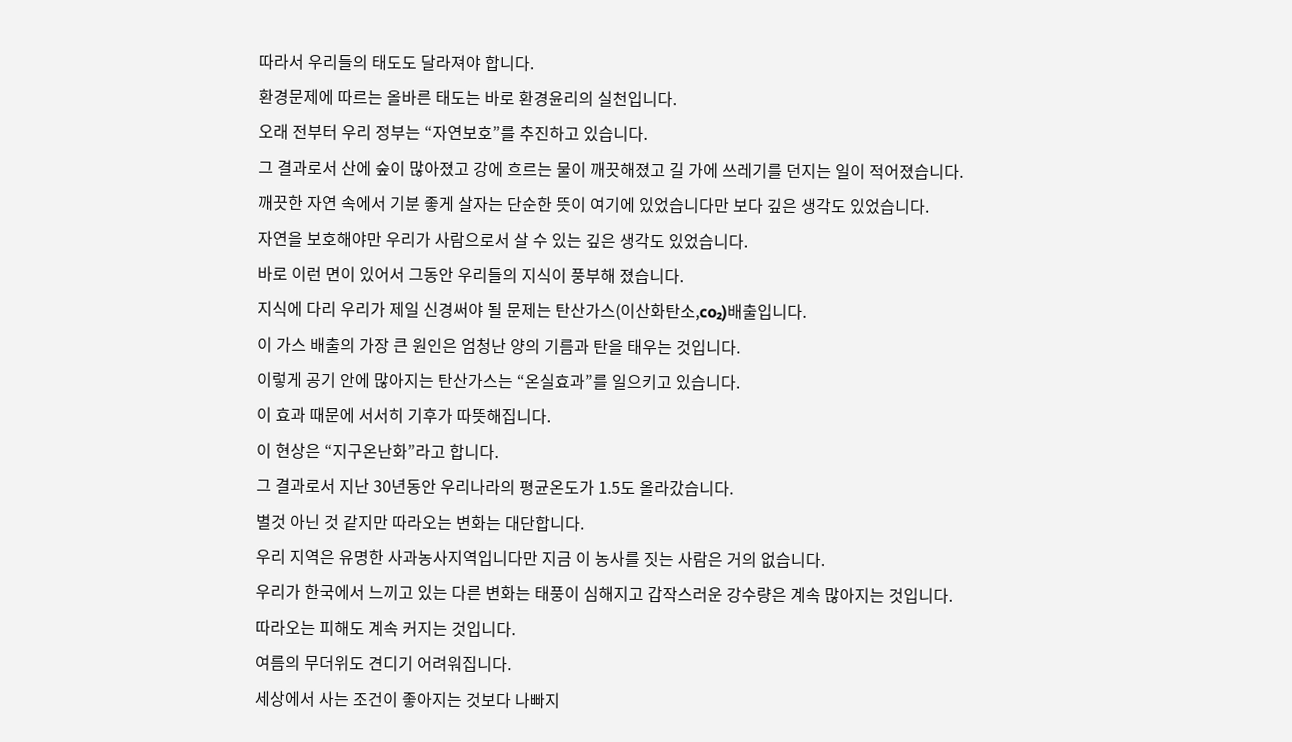따라서 우리들의 태도도 달라져야 합니다.
환경문제에 따르는 올바른 태도는 바로 환경윤리의 실천입니다.
오래 전부터 우리 정부는 “자연보호”를 추진하고 있습니다.
그 결과로서 산에 숲이 많아졌고 강에 흐르는 물이 깨끗해졌고 길 가에 쓰레기를 던지는 일이 적어졌습니다.
깨끗한 자연 속에서 기분 좋게 살자는 단순한 뜻이 여기에 있었습니다만 보다 깊은 생각도 있었습니다.
자연을 보호해야만 우리가 사람으로서 살 수 있는 깊은 생각도 있었습니다.
바로 이런 면이 있어서 그동안 우리들의 지식이 풍부해 졌습니다.
지식에 다리 우리가 제일 신경써야 될 문제는 탄산가스(이산화탄소,co₂)배출입니다.
이 가스 배출의 가장 큰 원인은 엄청난 양의 기름과 탄을 태우는 것입니다.
이렇게 공기 안에 많아지는 탄산가스는 “온실효과”를 일으키고 있습니다.
이 효과 때문에 서서히 기후가 따뜻해집니다.
이 현상은 “지구온난화”라고 합니다.
그 결과로서 지난 30년동안 우리나라의 평균온도가 1.5도 올라갔습니다.
별것 아닌 것 같지만 따라오는 변화는 대단합니다.
우리 지역은 유명한 사과농사지역입니다만 지금 이 농사를 짓는 사람은 거의 없습니다.
우리가 한국에서 느끼고 있는 다른 변화는 태풍이 심해지고 갑작스러운 강수량은 계속 많아지는 것입니다.
따라오는 피해도 계속 커지는 것입니다.
여름의 무더위도 견디기 어려워집니다.
세상에서 사는 조건이 좋아지는 것보다 나빠지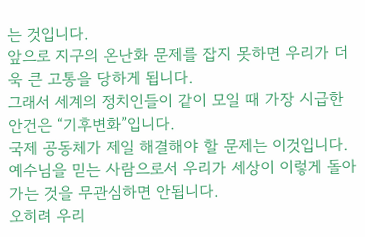는 것입니다.
앞으로 지구의 온난화 문제를 잡지 못하면 우리가 더욱 큰 고통을 당하게 됩니다.
그래서 세계의 정치인들이 같이 모일 때 가장 시급한 안건은 “기후변화”입니다.
국제 공동체가 제일 해결해야 할 문제는 이것입니다.
예수님을 믿는 사람으로서 우리가 세상이 이렇게 돌아가는 것을 무관심하면 안됩니다.
오히려 우리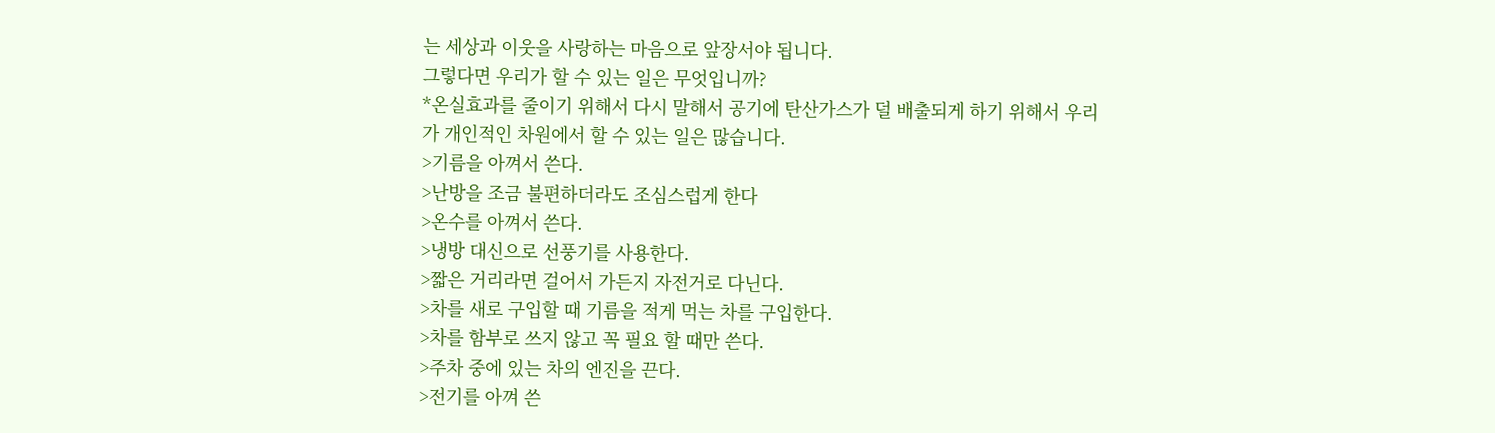는 세상과 이웃을 사랑하는 마음으로 앞장서야 됩니다.
그렇다면 우리가 할 수 있는 일은 무엇입니까?
*온실효과를 줄이기 위해서 다시 말해서 공기에 탄산가스가 덜 배출되게 하기 위해서 우리가 개인적인 차원에서 할 수 있는 일은 많습니다.
>기름을 아껴서 쓴다.
>난방을 조금 불편하더라도 조심스럽게 한다
>온수를 아껴서 쓴다.
>냉방 대신으로 선풍기를 사용한다.
>짧은 거리라면 걸어서 가든지 자전거로 다닌다.
>차를 새로 구입할 때 기름을 적게 먹는 차를 구입한다.
>차를 함부로 쓰지 않고 꼭 필요 할 때만 쓴다.
>주차 중에 있는 차의 엔진을 끈다.
>전기를 아껴 쓴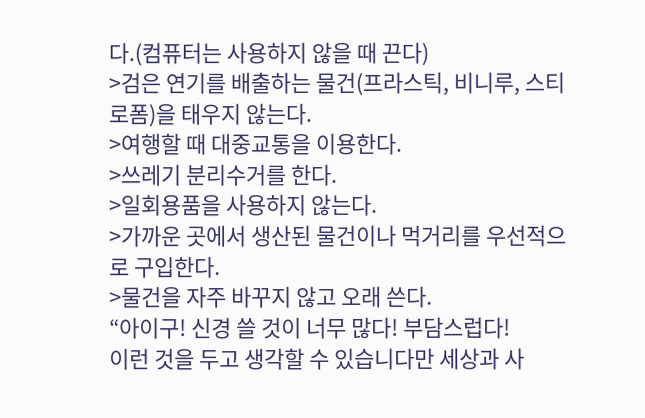다.(컴퓨터는 사용하지 않을 때 끈다)
>검은 연기를 배출하는 물건(프라스틱, 비니루, 스티로폼)을 태우지 않는다.
>여행할 때 대중교통을 이용한다.
>쓰레기 분리수거를 한다.
>일회용품을 사용하지 않는다.
>가까운 곳에서 생산된 물건이나 먹거리를 우선적으로 구입한다.
>물건을 자주 바꾸지 않고 오래 쓴다.
“아이구! 신경 쓸 것이 너무 많다! 부담스럽다!
이런 것을 두고 생각할 수 있습니다만 세상과 사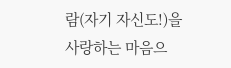람(자기 자신도!)을 사랑하는 마음으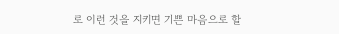로 이런 것을 지키면 기쁜 마음으로 할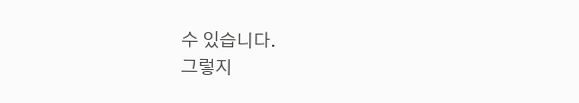수 있습니다.
그렇지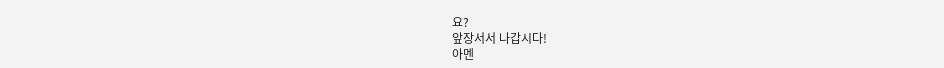요?
앞장서서 나갑시다!
아멘